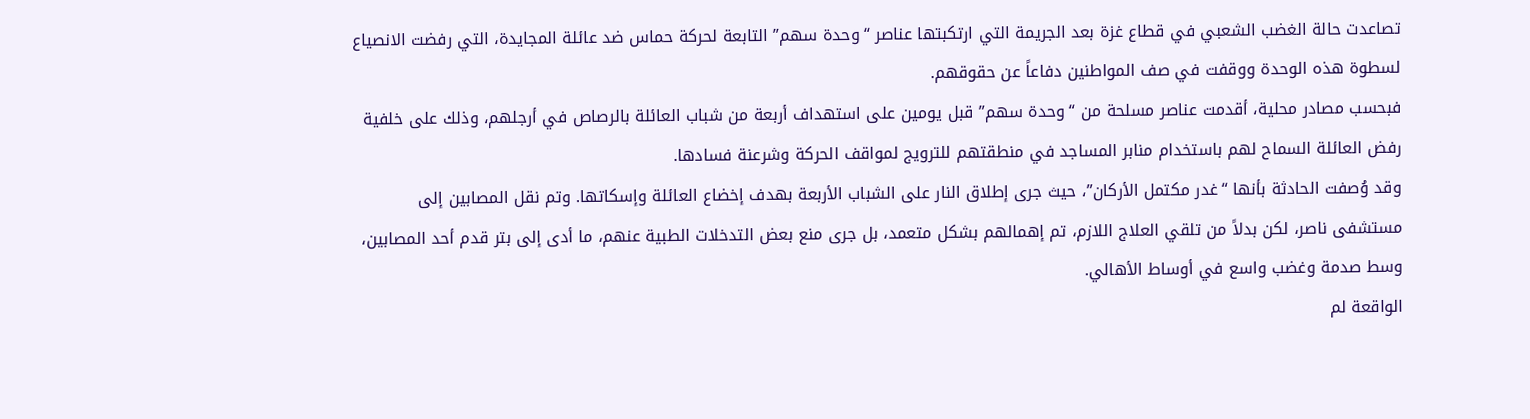تصاعدت حالة الغضب الشعبي في قطاع غزة بعد الجريمة التي ارتكبتها عناصر “وحدة سهم” التابعة لحركة حماس ضد عائلة المجايدة، التي رفضت الانصياع لسطوة هذه الوحدة ووقفت في صف المواطنين دفاعاً عن حقوقهم.
فبحسب مصادر محلية، أقدمت عناصر مسلحة من “وحدة سهم” قبل يومين على استهداف أربعة من شباب العائلة بالرصاص في أرجلهم، وذلك على خلفية رفض العائلة السماح لهم باستخدام منابر المساجد في منطقتهم للترويج لمواقف الحركة وشرعنة فسادها.
وقد وُصفت الحادثة بأنها “غدر مكتمل الأركان”، حيث جرى إطلاق النار على الشباب الأربعة بهدف إخضاع العائلة وإسكاتها. وتم نقل المصابين إلى مستشفى ناصر، لكن بدلاً من تلقي العلاج اللازم، تم إهمالهم بشكل متعمد، بل جرى منع بعض التدخلات الطبية عنهم، ما أدى إلى بتر قدم أحد المصابين، وسط صدمة وغضب واسع في أوساط الأهالي.
الواقعة لم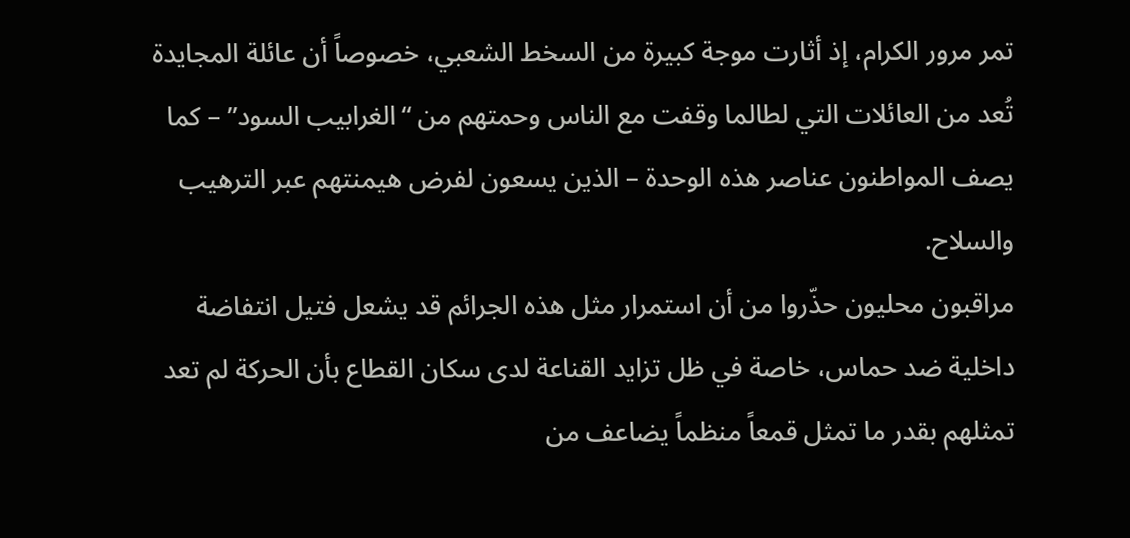تمر مرور الكرام، إذ أثارت موجة كبيرة من السخط الشعبي، خصوصاً أن عائلة المجايدة تُعد من العائلات التي لطالما وقفت مع الناس وحمتهم من “الغرابيب السود” – كما يصف المواطنون عناصر هذه الوحدة – الذين يسعون لفرض هيمنتهم عبر الترهيب والسلاح.
مراقبون محليون حذّروا من أن استمرار مثل هذه الجرائم قد يشعل فتيل انتفاضة داخلية ضد حماس، خاصة في ظل تزايد القناعة لدى سكان القطاع بأن الحركة لم تعد تمثلهم بقدر ما تمثل قمعاً منظماً يضاعف من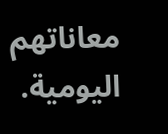معاناتهم اليومية.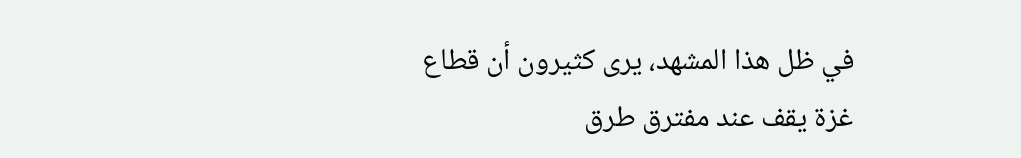في ظل هذا المشهد، يرى كثيرون أن قطاع غزة يقف عند مفترق طرق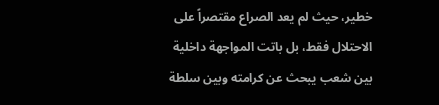خطير، حيث لم يعد الصراع مقتصراً على الاحتلال فقط، بل باتت المواجهة داخلية بين شعب يبحث عن كرامته وبين سلطة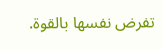تفرض نفسها بالقوة.